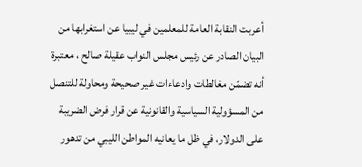أعربت النقابة العامة للمعلمين في ليبيا عن استغرابها من البيان الصادر عن رئيس مجلس النواب عقيلة صالح ، معتبرة أنه تضمّن مغالطات وادعاءات غير صحيحة ومحاولة للتنصل من المسؤولية السياسية والقانونية عن قرار فرض الضريبة على الدولار، في ظل ما يعانيه المواطن الليبي من تدهور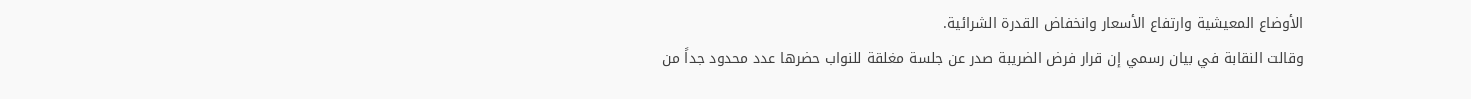الأوضاع المعيشية وارتفاع الأسعار وانخفاض القدرة الشرائية.
وقالت النقابة في بيان رسمي إن قرار فرض الضريبة صدر عن جلسة مغلقة للنواب حضرها عدد محدود جداً من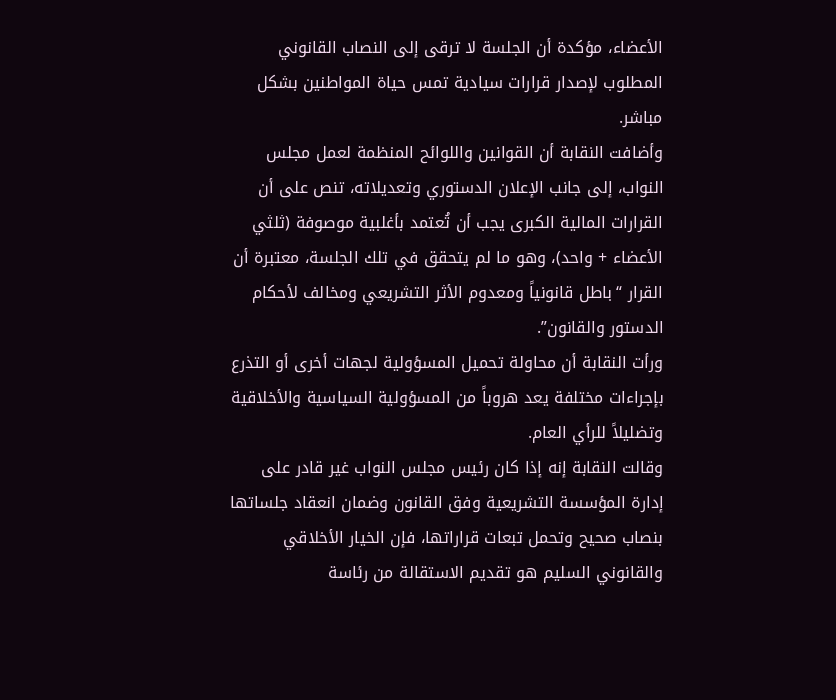الأعضاء، مؤكدة أن الجلسة لا ترقى إلى النصاب القانوني المطلوب لإصدار قرارات سيادية تمس حياة المواطنين بشكل مباشر.
وأضافت النقابة أن القوانين واللوائح المنظمة لعمل مجلس النواب، إلى جانب الإعلان الدستوري وتعديلاته، تنص على أن القرارات المالية الكبرى يجب أن تُعتمد بأغلبية موصوفة (ثلثي الأعضاء + واحد)، وهو ما لم يتحقق في تلك الجلسة، معتبرة أن القرار “باطل قانونياً ومعدوم الأثر التشريعي ومخالف لأحكام الدستور والقانون”.
ورأت النقابة أن محاولة تحميل المسؤولية لجهات أخرى أو التذرع بإجراءات مختلفة يعد هروباً من المسؤولية السياسية والأخلاقية وتضليلاً للرأي العام.
وقالت النقابة إنه إذا كان رئيس مجلس النواب غير قادر على إدارة المؤسسة التشريعية وفق القانون وضمان انعقاد جلساتها بنصاب صحيح وتحمل تبعات قراراتها، فإن الخيار الأخلاقي والقانوني السليم هو تقديم الاستقالة من رئاسة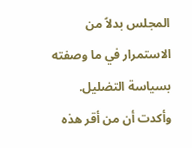المجلس بدلاً من الاستمرار في ما وصفته بسياسة التضليل.
وأكدت أن من أقر هذه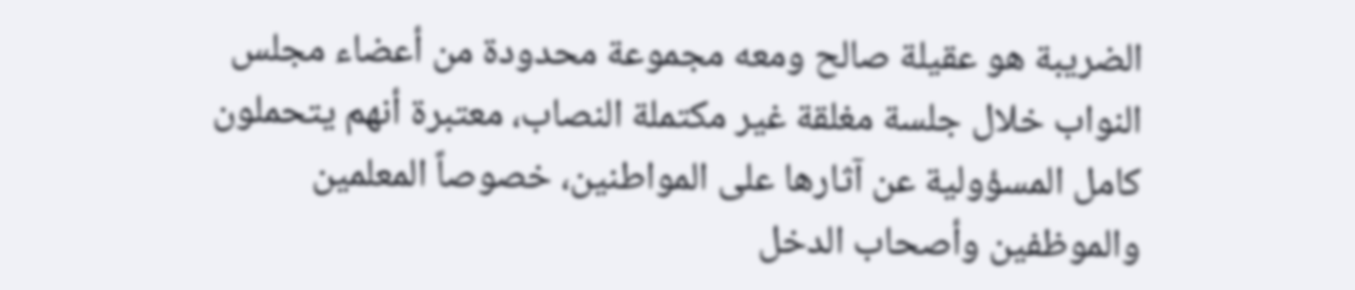الضريبة هو عقيلة صالح ومعه مجموعة محدودة من أعضاء مجلس النواب خلال جلسة مغلقة غير مكتملة النصاب، معتبرة أنهم يتحملون كامل المسؤولية عن آثارها على المواطنين، خصوصاً المعلمين والموظفين وأصحاب الدخل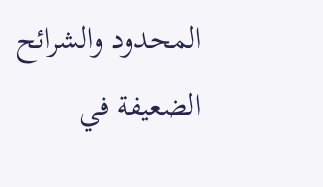المحدود والشرائح الضعيفة في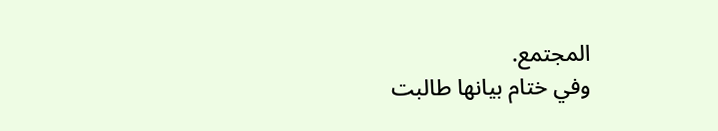المجتمع.
وفي ختام بيانها طالبت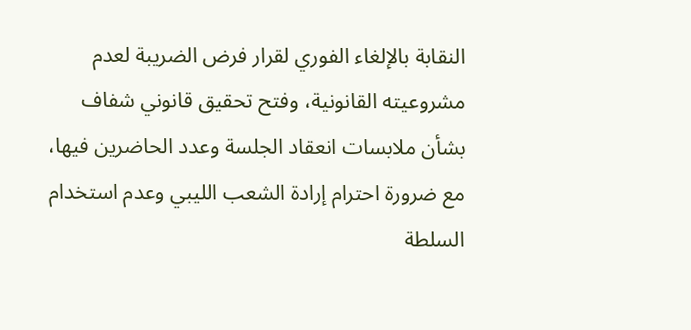النقابة بالإلغاء الفوري لقرار فرض الضريبة لعدم مشروعيته القانونية، وفتح تحقيق قانوني شفاف بشأن ملابسات انعقاد الجلسة وعدد الحاضرين فيها، مع ضرورة احترام إرادة الشعب الليبي وعدم استخدام السلطة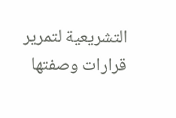التشريعية لتمرير قرارات وصفتها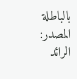بالباطلة
المصدر:
الرائد